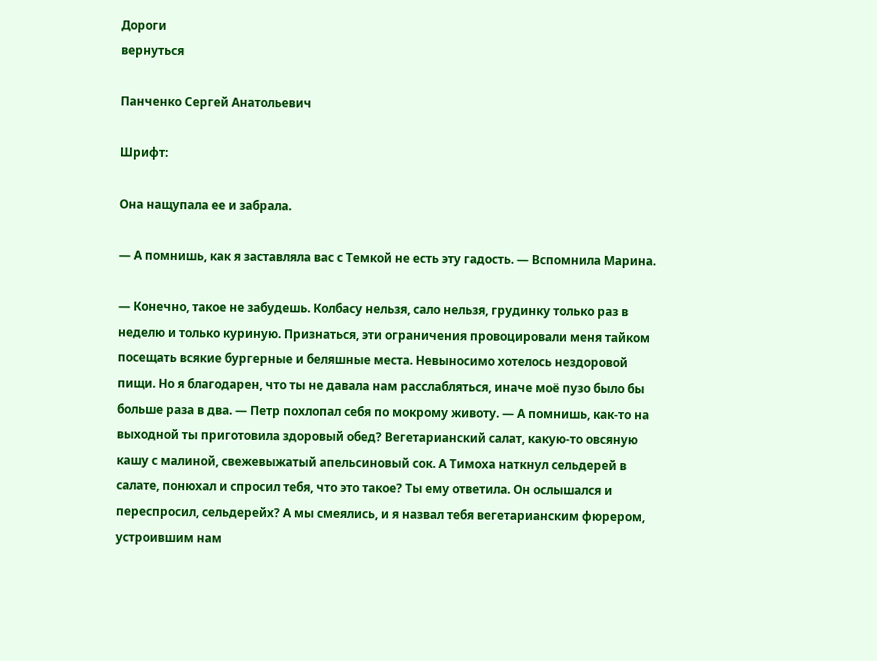Дороги
вернуться

Панченко Сергей Анатольевич

Шрифт:

Она нащупала ее и забрала.

— А помнишь, как я заставляла вас с Темкой не есть эту гадость. — Вспомнила Марина.

— Конечно, такое не забудешь. Колбасу нельзя, сало нельзя, грудинку только раз в неделю и только куриную. Признаться, эти ограничения провоцировали меня тайком посещать всякие бургерные и беляшные места. Невыносимо хотелось нездоровой пищи. Но я благодарен, что ты не давала нам расслабляться, иначе моё пузо было бы больше раза в два. — Петр похлопал себя по мокрому животу. — А помнишь, как-то на выходной ты приготовила здоровый обед? Вегетарианский салат, какую-то овсяную кашу с малиной, свежевыжатый апельсиновый сок. А Тимоха наткнул сельдерей в салате, понюхал и спросил тебя, что это такое? Ты ему ответила. Он ослышался и переспросил, сельдерейх? А мы смеялись, и я назвал тебя вегетарианским фюрером, устроившим нам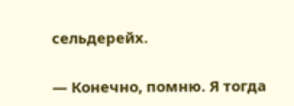сельдерейх.

— Конечно, помню. Я тогда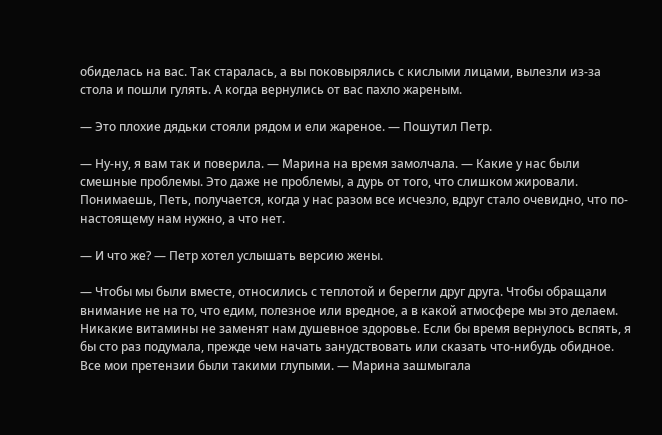обиделась на вас. Так старалась, а вы поковырялись с кислыми лицами, вылезли из-за стола и пошли гулять. А когда вернулись от вас пахло жареным.

— Это плохие дядьки стояли рядом и ели жареное. — Пошутил Петр.

— Ну-ну, я вам так и поверила. — Марина на время замолчала. — Какие у нас были смешные проблемы. Это даже не проблемы, а дурь от того, что слишком жировали. Понимаешь, Петь, получается, когда у нас разом все исчезло, вдруг стало очевидно, что по-настоящему нам нужно, а что нет.

— И что же? — Петр хотел услышать версию жены.

— Чтобы мы были вместе, относились с теплотой и берегли друг друга. Чтобы обращали внимание не на то, что едим, полезное или вредное, а в какой атмосфере мы это делаем. Никакие витамины не заменят нам душевное здоровье. Если бы время вернулось вспять, я бы сто раз подумала, прежде чем начать занудствовать или сказать что-нибудь обидное. Все мои претензии были такими глупыми. — Марина зашмыгала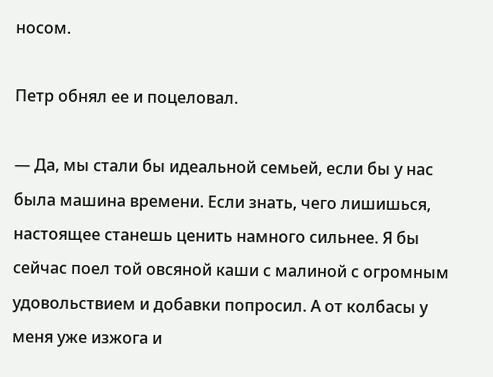носом.

Петр обнял ее и поцеловал.

— Да, мы стали бы идеальной семьей, если бы у нас была машина времени. Если знать, чего лишишься, настоящее станешь ценить намного сильнее. Я бы сейчас поел той овсяной каши с малиной с огромным удовольствием и добавки попросил. А от колбасы у меня уже изжога и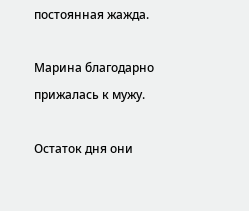постоянная жажда.

Марина благодарно прижалась к мужу.

Остаток дня они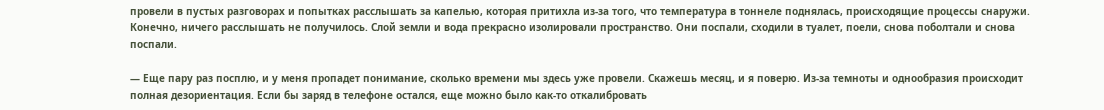провели в пустых разговорах и попытках расслышать за капелью, которая притихла из-за того, что температура в тоннеле поднялась, происходящие процессы снаружи. Конечно, ничего расслышать не получилось. Слой земли и вода прекрасно изолировали пространство. Они поспали, сходили в туалет, поели, снова поболтали и снова поспали.

— Еще пару раз посплю, и у меня пропадет понимание, сколько времени мы здесь уже провели. Скажешь месяц, и я поверю. Из-за темноты и однообразия происходит полная дезориентация. Если бы заряд в телефоне остался, еще можно было как-то откалибровать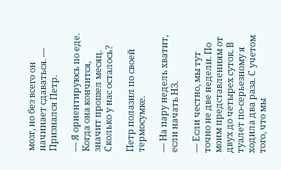мозг, но без всего он начинает сдаваться. — Признался Петр.

— Я ориентируюсь по еде. Когда она кончится, значит прошел месяц. Сколько у нас осталось?

Петр полазил по своей термосумке.

— На пару недель хватит, если начать НЗ.

— Если честно, мы тут точно не две недели. По моим представлениям от двух до четырех суток. В туалет по-серьезному я ходила два раза. С учетом того, что мы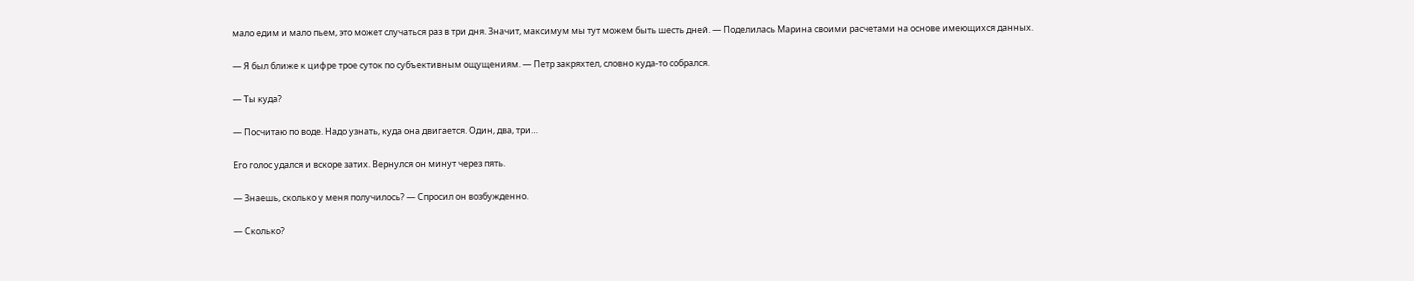мало едим и мало пьем, это может случаться раз в три дня. Значит, максимум мы тут можем быть шесть дней. — Поделилась Марина своими расчетами на основе имеющихся данных.

— Я был ближе к цифре трое суток по субъективным ощущениям. — Петр закряхтел, словно куда-то собрался.

— Ты куда?

— Посчитаю по воде. Надо узнать, куда она двигается. Один, два, три…

Его голос удался и вскоре затих. Вернулся он минут через пять.

— Знаешь, сколько у меня получилось? — Спросил он возбужденно.

— Сколько?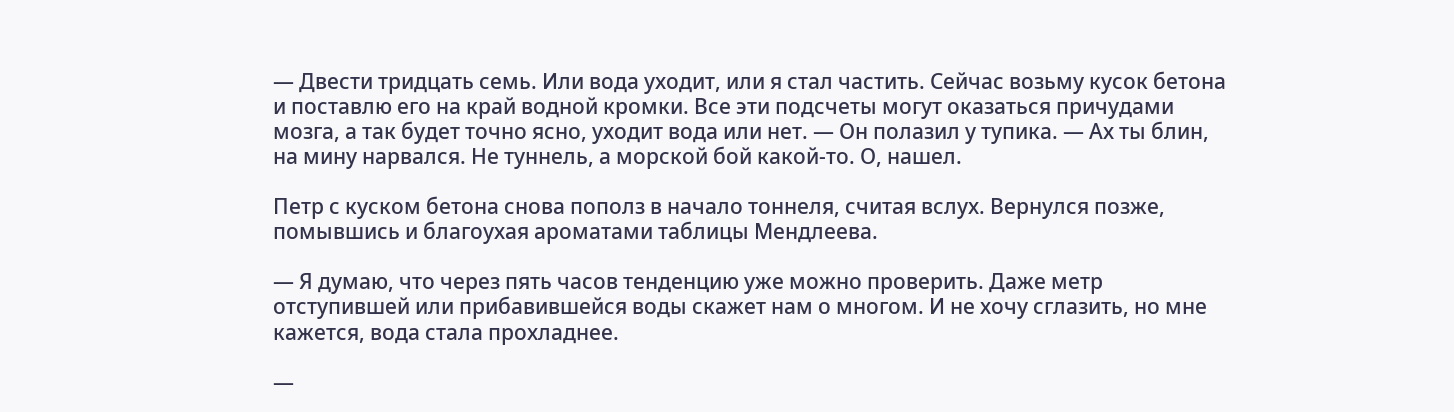— Двести тридцать семь. Или вода уходит, или я стал частить. Сейчас возьму кусок бетона и поставлю его на край водной кромки. Все эти подсчеты могут оказаться причудами мозга, а так будет точно ясно, уходит вода или нет. — Он полазил у тупика. — Ах ты блин, на мину нарвался. Не туннель, а морской бой какой-то. О, нашел.

Петр с куском бетона снова пополз в начало тоннеля, считая вслух. Вернулся позже, помывшись и благоухая ароматами таблицы Мендлеева.

— Я думаю, что через пять часов тенденцию уже можно проверить. Даже метр отступившей или прибавившейся воды скажет нам о многом. И не хочу сглазить, но мне кажется, вода стала прохладнее.

—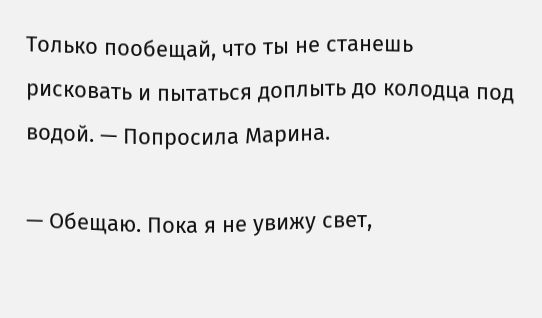Только пообещай, что ты не станешь рисковать и пытаться доплыть до колодца под водой. — Попросила Марина.

— Обещаю. Пока я не увижу свет,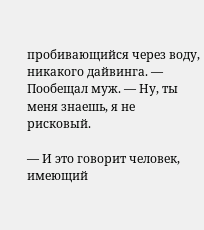пробивающийся через воду, никакого дайвинга. — Пообещал муж. — Ну, ты меня знаешь, я не рисковый.

— И это говорит человек, имеющий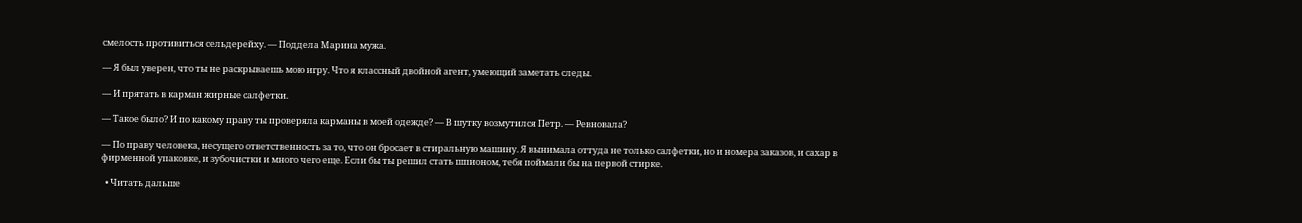смелость противиться сельдерейху. — Поддела Марина мужа.

— Я был уверен, что ты не раскрываешь мою игру. Что я классный двойной агент, умеющий заметать следы.

— И прятать в карман жирные салфетки.

— Такое было? И по какому праву ты проверяла карманы в моей одежде? — В шутку возмутился Петр. — Ревновала?

— По праву человека, несущего ответственность за то, что он бросает в стиральную машину. Я вынимала оттуда не только салфетки, но и номера заказов, и сахар в фирменной упаковке, и зубочистки и много чего еще. Если бы ты решил стать шпионом, тебя поймали бы на первой стирке.

  • Читать дальше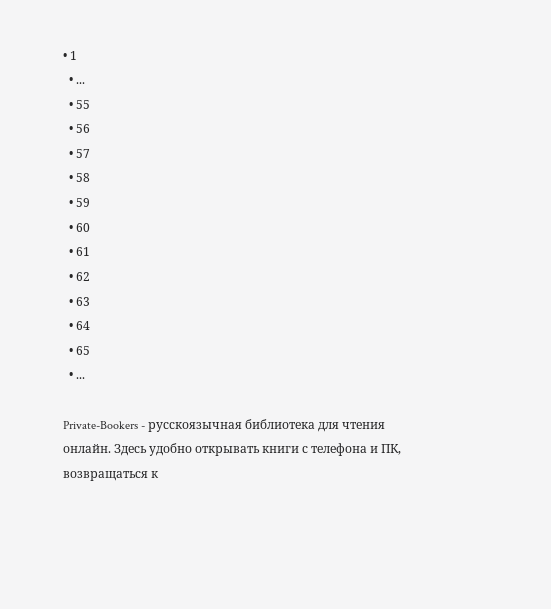• 1
  • ...
  • 55
  • 56
  • 57
  • 58
  • 59
  • 60
  • 61
  • 62
  • 63
  • 64
  • 65
  • ...

Private-Bookers - русскоязычная библиотека для чтения онлайн. Здесь удобно открывать книги с телефона и ПК, возвращаться к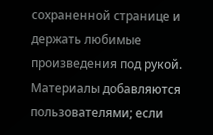сохраненной странице и держать любимые произведения под рукой. Материалы добавляются пользователями; если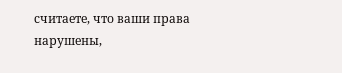считаете, что ваши права нарушены,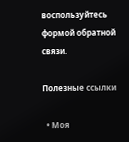воспользуйтесь формой обратной связи.

Полезные ссылки

  • Моя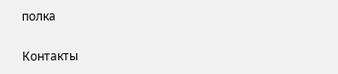полка

Контакты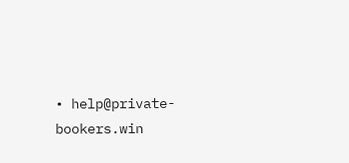• help@private-bookers.win